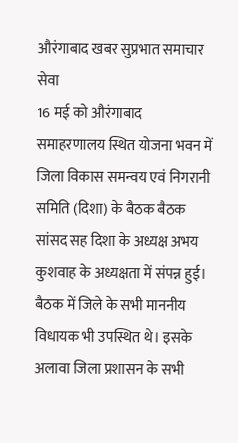औरंगाबाद खबर सुप्रभात समाचार सेवा
16 मई को औरंगाबाद समाहरणालय स्थित योजना भवन में जिला विकास समन्वय एवं निगरानी समिति (दिशा) के बैठक बैठक सांसद सह दिशा के अध्यक्ष अभय कुशवाह के अध्यक्षता में संपन्न हुई। बैठक में जिले के सभी माननीय विधायक भी उपस्थित थे। इसके अलावा जिला प्रशासन के सभी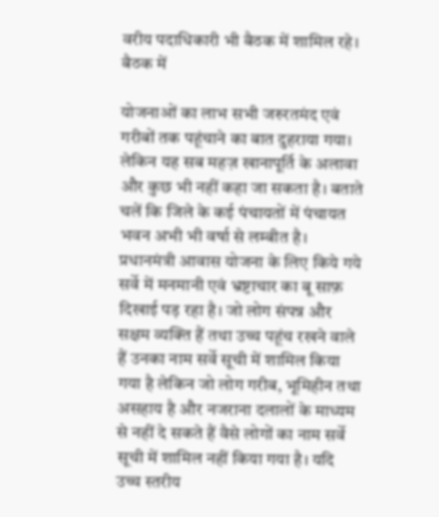वरीय पदाधिकारी भी बैठक में शामिल रहे। बैठक में

योजनाओं का लाभ सभी जरुरतमंद एवं गरीबों तक पहूंचाने का बात दुहराया गया। लेकिन यह सब महज़ खानापूर्ति के अलावा और कुछ भी नहीं कहा जा सकता है। बताते चलें कि जिले के कई पंचायतों में पंचायत भवन अभी भी वर्षा से लम्बीत है। प्रधानमंत्री आवास योजना के लिए किये गये सर्वे में मनमानी एवं भ्रष्टाचार का बू साफ़ दिखाई पड़ रहा है। जो लोग संपन्न और सक्षम व्यक्ति हैं तथा उच्च पहूंच रखने वाले हैं उनका नाम सर्वे सूची में शामिल किया गया है लेकिन जो लोग गरीब, भूमिहीन तथा असहाय है और नजराना दलालों के माध्यम से नहीं दे सकते हैं वैसे लोगों का नाम सर्वे सूची में शामिल नहीं किया गया है। यदि उच्च स्तरीय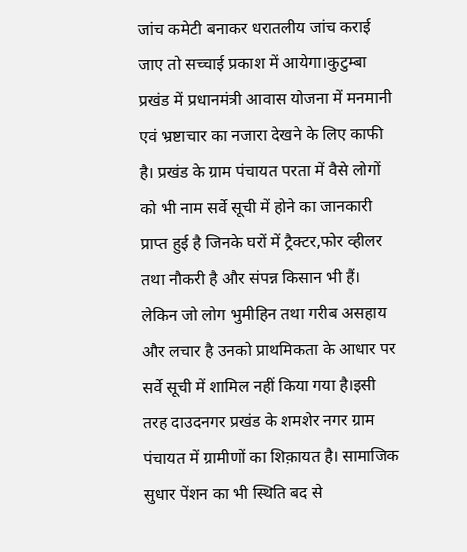जांच कमेटी बनाकर धरातलीय जांच कराई जाए तो सच्चाई प्रकाश में आयेगा।कुटुम्बा प्रखंड में प्रधानमंत्री आवास योजना में मनमानी एवं भ्रष्टाचार का नजारा देखने के लिए काफी है। प्रखंड के ग्राम पंचायत परता में वैसे लोगों को भी नाम सर्वे सूची में होने का जानकारी प्राप्त हुई है जिनके घरों में ट्रैक्टर,फोर व्हीलर तथा नौकरी है और संपन्न किसान भी हैं। लेकिन जो लोग भुमीहिन तथा गरीब असहाय और लचार है उनको प्राथमिकता के आधार पर सर्वे सूची में शामिल नहीं किया गया है।इसी तरह दाउदनगर प्रखंड के शमशेर नगर ग्राम पंचायत में ग्रामीणों का शिक़ायत है। सामाजिक सुधार पेंशन का भी स्थिति बद से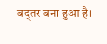बद्तर बना हुआ है।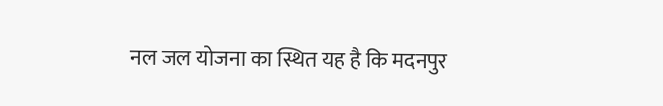नल जल योजना का स्थित यह है कि मदनपुर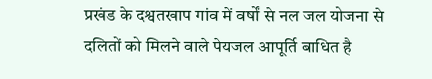प्रखंड के दश्वतखाप गांव में वर्षों से नल जल योजना से दलितों को मिलने वाले पेयजल आपूर्ति बाधित है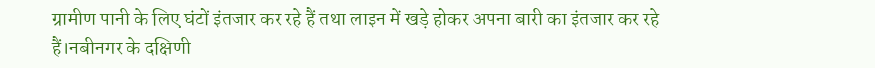ग्रामीण पानी के लिए घंटों इंतजार कर रहे हैं तथा लाइन में खड़े होकर अपना बारी का इंतजार कर रहे हैं।नबीनगर के दक्षिणी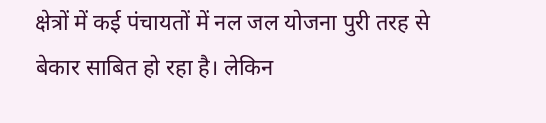क्षेत्रों में कई पंचायतों में नल जल योजना पुरी तरह से बेकार साबित हो रहा है। लेकिन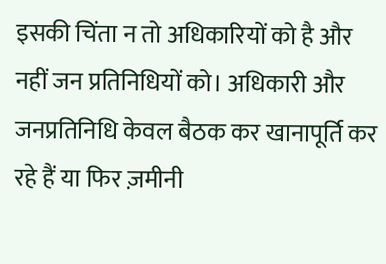इसकी चिंता न तो अधिकारियों को है और नहीं जन प्रतिनिधियों को। अधिकारी और जनप्रतिनिधि केवल बैठक कर खानापूर्ति कर रहे हैं या फिर ज़मीनी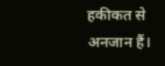हकीकत से अनजान हैं।